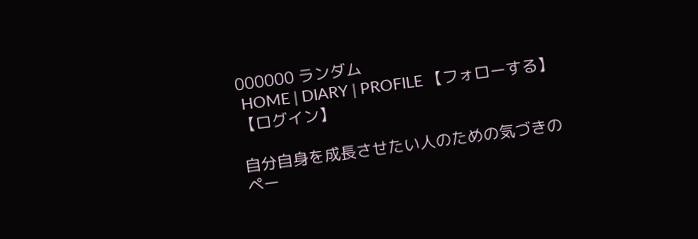000000 ランダム
 HOME | DIARY | PROFILE 【フォローする】 【ログイン】

自分自身を成長させたい人のための気づきのペー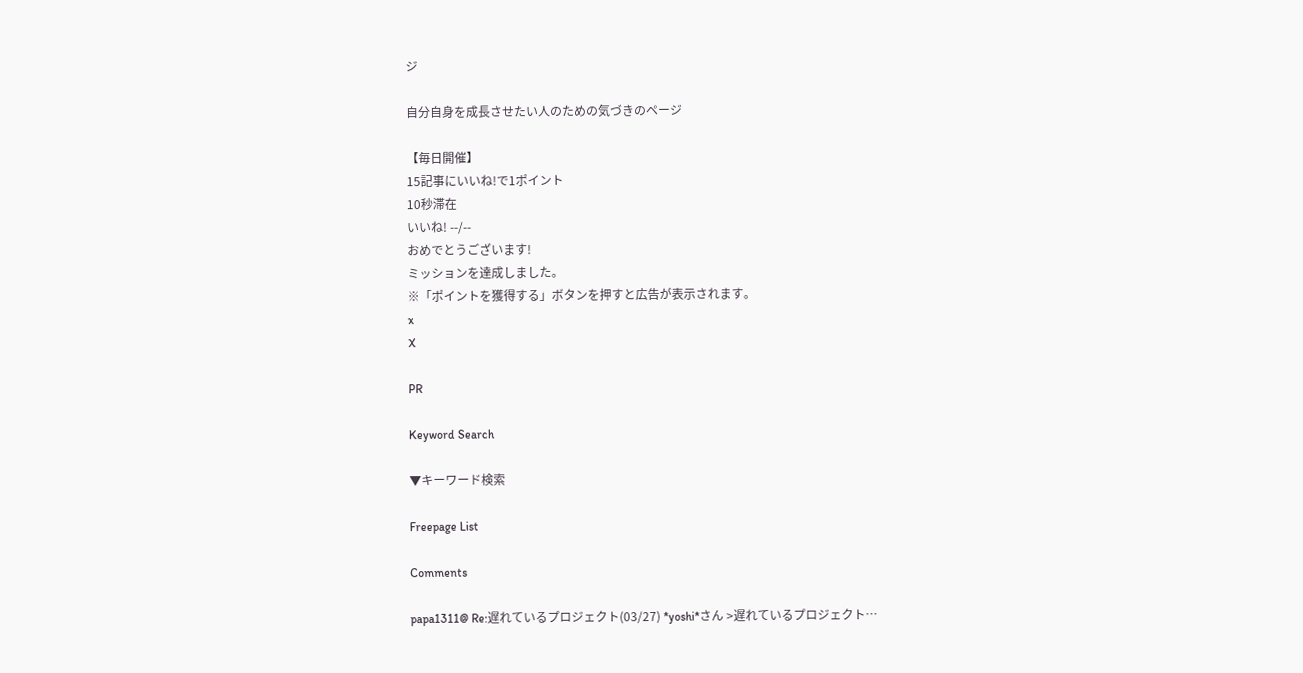ジ

自分自身を成長させたい人のための気づきのページ

【毎日開催】
15記事にいいね!で1ポイント
10秒滞在
いいね! --/--
おめでとうございます!
ミッションを達成しました。
※「ポイントを獲得する」ボタンを押すと広告が表示されます。
x
X

PR

Keyword Search

▼キーワード検索

Freepage List

Comments

papa1311@ Re:遅れているプロジェクト(03/27) *yoshi*さん >遅れているプロジェクト…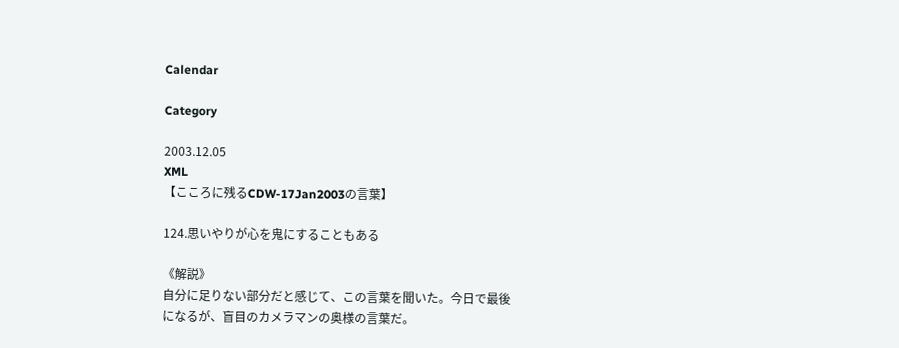Calendar

Category

2003.12.05
XML
【こころに残るCDW-17Jan2003の言葉】

124.思いやりが心を鬼にすることもある

《解説》
自分に足りない部分だと感じて、この言葉を聞いた。今日で最後
になるが、盲目のカメラマンの奥様の言葉だ。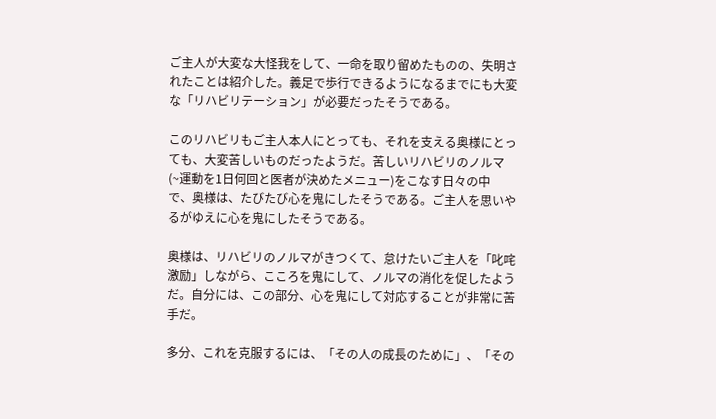ご主人が大変な大怪我をして、一命を取り留めたものの、失明さ
れたことは紹介した。義足で歩行できるようになるまでにも大変
な「リハビリテーション」が必要だったそうである。

このリハビリもご主人本人にとっても、それを支える奥様にとっ
ても、大変苦しいものだったようだ。苦しいリハビリのノルマ
(~運動を1日何回と医者が決めたメニュー)をこなす日々の中
で、奥様は、たびたび心を鬼にしたそうである。ご主人を思いや
るがゆえに心を鬼にしたそうである。

奥様は、リハビリのノルマがきつくて、怠けたいご主人を「叱咤
激励」しながら、こころを鬼にして、ノルマの消化を促したよう
だ。自分には、この部分、心を鬼にして対応することが非常に苦
手だ。

多分、これを克服するには、「その人の成長のために」、「その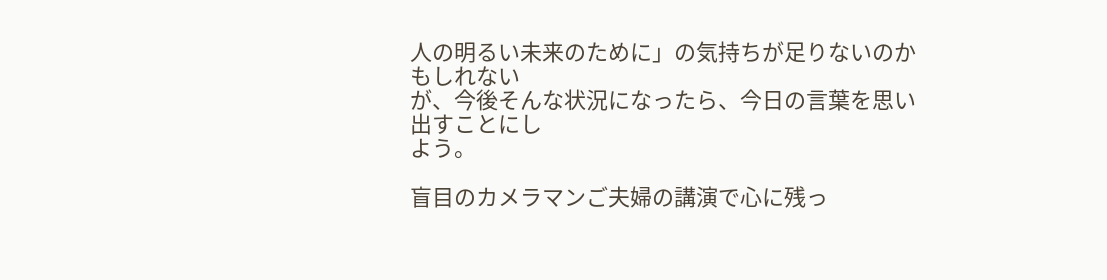人の明るい未来のために」の気持ちが足りないのかもしれない
が、今後そんな状況になったら、今日の言葉を思い出すことにし
よう。

盲目のカメラマンご夫婦の講演で心に残っ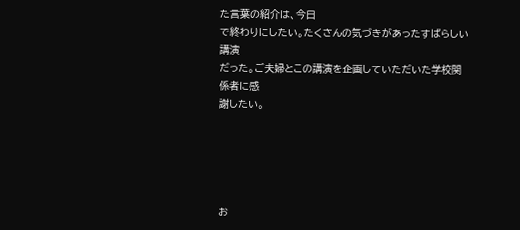た言葉の紹介は、今日
で終わりにしたい。たくさんの気づきがあったすばらしい講演
だった。ご夫婦とこの講演を企画していただいた学校関係者に感
謝したい。





お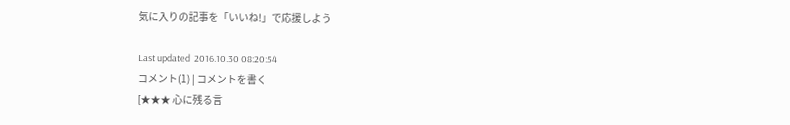気に入りの記事を「いいね!」で応援しよう

Last updated  2016.10.30 08:20:54
コメント(1) | コメントを書く
[★★★ 心に残る言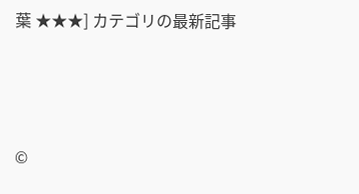葉 ★★★] カテゴリの最新記事



©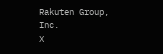Rakuten Group, Inc.
X